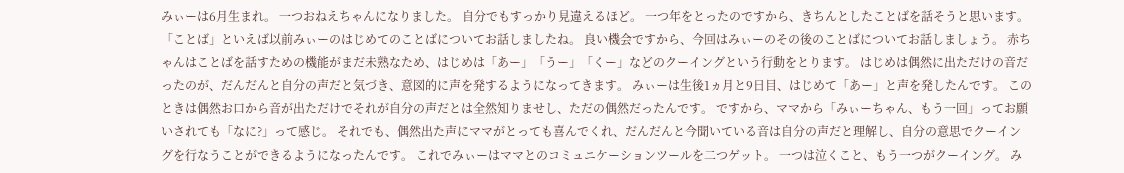みぃーは6月生まれ。 一つおねえちゃんになりました。 自分でもすっかり見違えるほど。 一つ年をとったのですから、きちんとしたことばを話そうと思います。 「ことば」といえば以前みぃーのはじめてのことばについてお話しましたね。 良い機会ですから、今回はみぃーのその後のことばについてお話しましょう。 赤ちゃんはことばを話すための機能がまだ未熟なため、はじめは「あー」「うー」「くー」などのクーイングという行動をとります。 はじめは偶然に出ただけの音だったのが、だんだんと自分の声だと気づき、意図的に声を発するようになってきます。 みぃーは生後1ヵ月と9日目、はじめて「あー」と声を発したんです。 このときは偶然お口から音が出ただけでそれが自分の声だとは全然知りませし、ただの偶然だったんです。 ですから、ママから「みぃーちゃん、もう一回」ってお願いされても「なに?」って感じ。 それでも、偶然出た声にママがとっても喜んでくれ、だんだんと今聞いている音は自分の声だと理解し、自分の意思でクーイングを行なうことができるようになったんです。 これでみぃーはママとのコミュニケーションツールを二つゲット。 一つは泣くこと、もう一つがクーイング。 み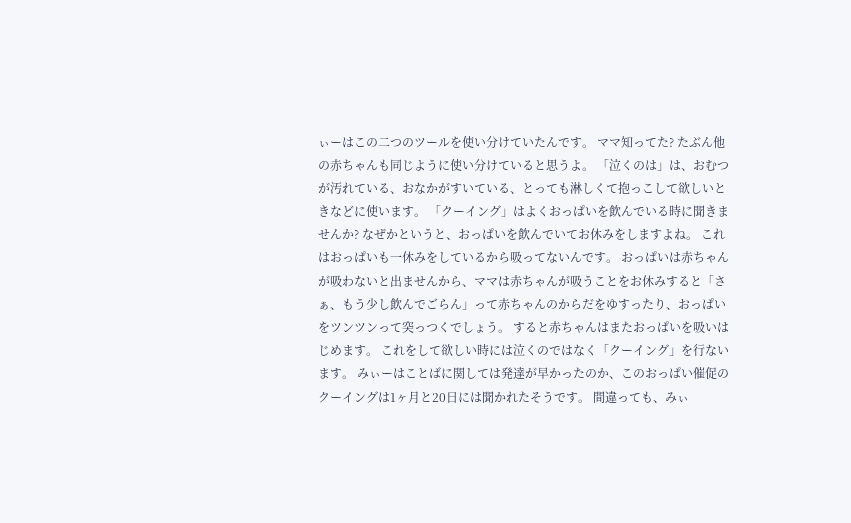ぃーはこの二つのツールを使い分けていたんです。 ママ知ってた? たぶん他の赤ちゃんも同じように使い分けていると思うよ。 「泣くのは」は、おむつが汚れている、おなかがすいている、とっても淋しくて抱っこして欲しいときなどに使います。 「クーイング」はよくおっぱいを飲んでいる時に聞きませんか? なぜかというと、おっぱいを飲んでいてお休みをしますよね。 これはおっぱいも一休みをしているから吸ってないんです。 おっぱいは赤ちゃんが吸わないと出ませんから、ママは赤ちゃんが吸うことをお休みすると「さぁ、もう少し飲んでごらん」って赤ちゃんのからだをゆすったり、おっぱいをツンツンって突っつくでしょう。 すると赤ちゃんはまたおっぱいを吸いはじめます。 これをして欲しい時には泣くのではなく「クーイング」を行ないます。 みぃーはことばに関しては発達が早かったのか、このおっぱい催促のクーイングは1ヶ月と20日には聞かれたそうです。 間違っても、みぃ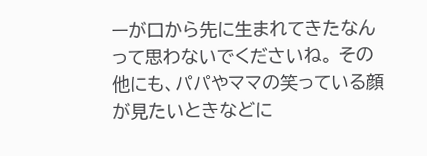ーが口から先に生まれてきたなんって思わないでくださいね。 その他にも、パパやママの笑っている顔が見たいときなどに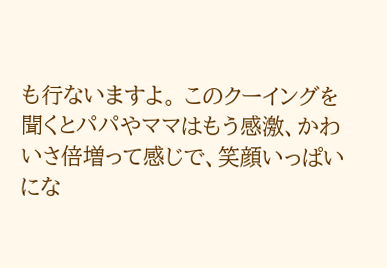も行ないますよ。 このクーイングを聞くとパパやママはもう感激、かわいさ倍増って感じで、笑顔いっぱいにな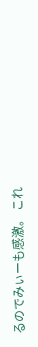るのでみぃーも感激。 これ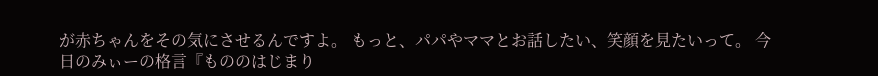が赤ちゃんをその気にさせるんですよ。 もっと、パパやママとお話したい、笑顔を見たいって。 今日のみぃーの格言『もののはじまり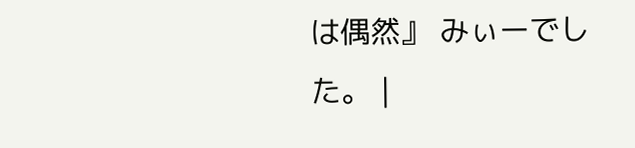は偶然』 みぃーでした。 |